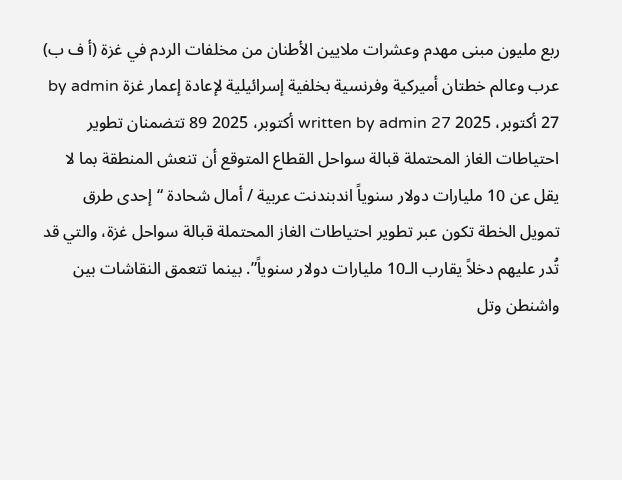ربع مليون مبنى مهدم وعشرات ملايين الأطنان من مخلفات الردم في غزة (أ ف ب) عرب وعالم خطتان أميركية وفرنسية بخلفية إسرائيلية لإعادة إعمار غزة by admin 27 أكتوبر، 2025 written by admin 27 أكتوبر، 2025 89 تتضمنان تطوير احتياطات الغاز المحتملة قبالة سواحل القطاع المتوقع أن تنعش المنطقة بما لا يقل عن 10 مليارات دولار سنوياً اندبندنت عربية / أمال شحادة “إحدى طرق تمويل الخطة تكون عبر تطوير احتياطات الغاز المحتملة قبالة سواحل غزة، والتي قد تُدر عليهم دخلاً يقارب الـ10 مليارات دولار سنوياً”. بينما تتعمق النقاشات بين واشنطن وتل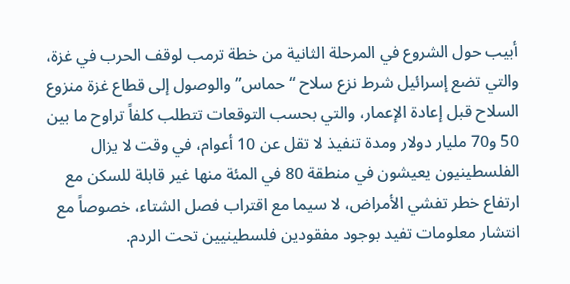أبيب حول الشروع في المرحلة الثانية من خطة ترمب لوقف الحرب في غزة، والتي تضع إسرائيل شرط نزع سلاح “حماس” والوصول إلى قطاع غزة منزوع السلاح قبل إعادة الإعمار، والتي بحسب التوقعات تتطلب كلفاً تراوح ما بين 50 و70 مليار دولار ومدة تنفيذ لا تقل عن 10 أعوام، في وقت لا يزال الفلسطينيون يعيشون في منطقة 80 في المئة منها غير قابلة للسكن مع ارتفاع خطر تفشي الأمراض، لا سيما مع اقتراب فصل الشتاء، خصوصاً مع انتشار معلومات تفيد بوجود مفقودين فلسطينيين تحت الردم.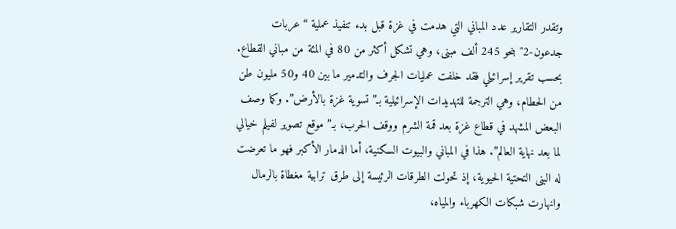وتقدر التقارير عدد المباني التي هدمت في غزة قبل بدء تنفيذ عملية “عربات جدعون-2″ بنحو 245 ألف مبنى، وهي تشكل أكثر من 80 في المئة من مباني القطاع. بحسب تقرير إسرائيلي فقد خلفت عمليات الجرف والتدمير ما بين 40 و50 مليون طن من الحطام، وهي الترجمة للتهديدات الإسرائيلية بـ”تسوية غزة بالأرض”. وكما وصف البعض المشهد في قطاع غزة بعد قمة الشرم ووقف الحرب، بـ”موقع تصوير لفيلم خيالي لما بعد نهاية العالم”. هذا في المباني والبيوت السكنية، أما الدمار الأكبر فهو ما تعرضت له البنى التحتية الحيوية، إذ تحولت الطرقات الرئيسة إلى طرق ترابية مغطاة بالرمال وانهارت شبكات الكهرباء والمياه،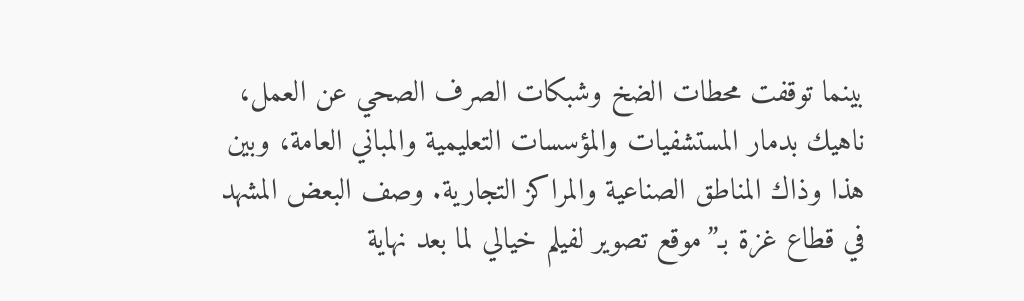بينما توقفت محطات الضخ وشبكات الصرف الصحي عن العمل، ناهيك بدمار المستشفيات والمؤسسات التعليمية والمباني العامة، وبين هذا وذاك المناطق الصناعية والمراكز التجارية. وصف البعض المشهد في قطاع غزة بـ”موقع تصوير لفيلم خيالي لما بعد نهاية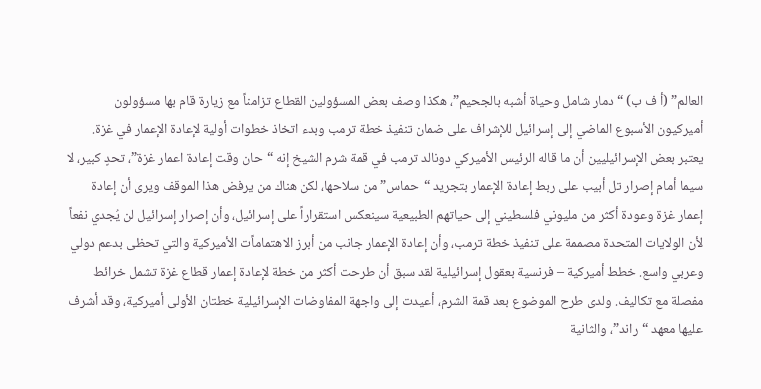العالم” (أ ف ب) “دمار شامل وحياة أشبه بالجحيم”، هكذا وصف بعض المسؤولين القطاع تزامناً مع زيارة قام بها مسؤولون أميركيون الأسبوع الماضي إلى إسرائيل للإشراف على ضمان تنفيذ خطة ترمب وبدء اتخاذ خطوات أولية لإعادة الإعمار في غزة. يعتبر بعض الإسرائيليين أن ما قاله الرئيس الأميركي دونالد ترمب في قمة شرم الشيخ إنه “حان وقت إعادة اعمار غزة”، تحدٍ كبير، لا سيما أمام إصرار تل أبيب على ربط إعادة الإعمار بتجريد “حماس” من سلاحها، لكن هناك من يرفض هذا الموقف ويرى أن إعادة إعمار غزة وعودة أكثر من مليوني فلسطيني إلى حياتهم الطبيعية سينعكس استقراراً على إسرائيل، وأن إصرار إسرائيل لن يُجدي نفعاً لأن الولايات المتحدة مصممة على تنفيذ خطة ترمب، وأن إعادة الإعمار جانب من أبرز الاهتماماًت الأميركية والتي تحظى بدعم دولي وعربي واسع. خطط أميركية – فرنسية بعقول إسرائيلية لقد سبق أن طرحت أكثر من خطة لإعادة إعمار قطاع غزة تشمل خرائط مفصلة مع تكاليف. ولدى طرح الموضوع بعد قمة الشرم، أعيدت إلى واجهة المفاوضات الإسرائيلية خطتان الأولى أميركية، وقد أشرف عليها معهد “راند”، والثانية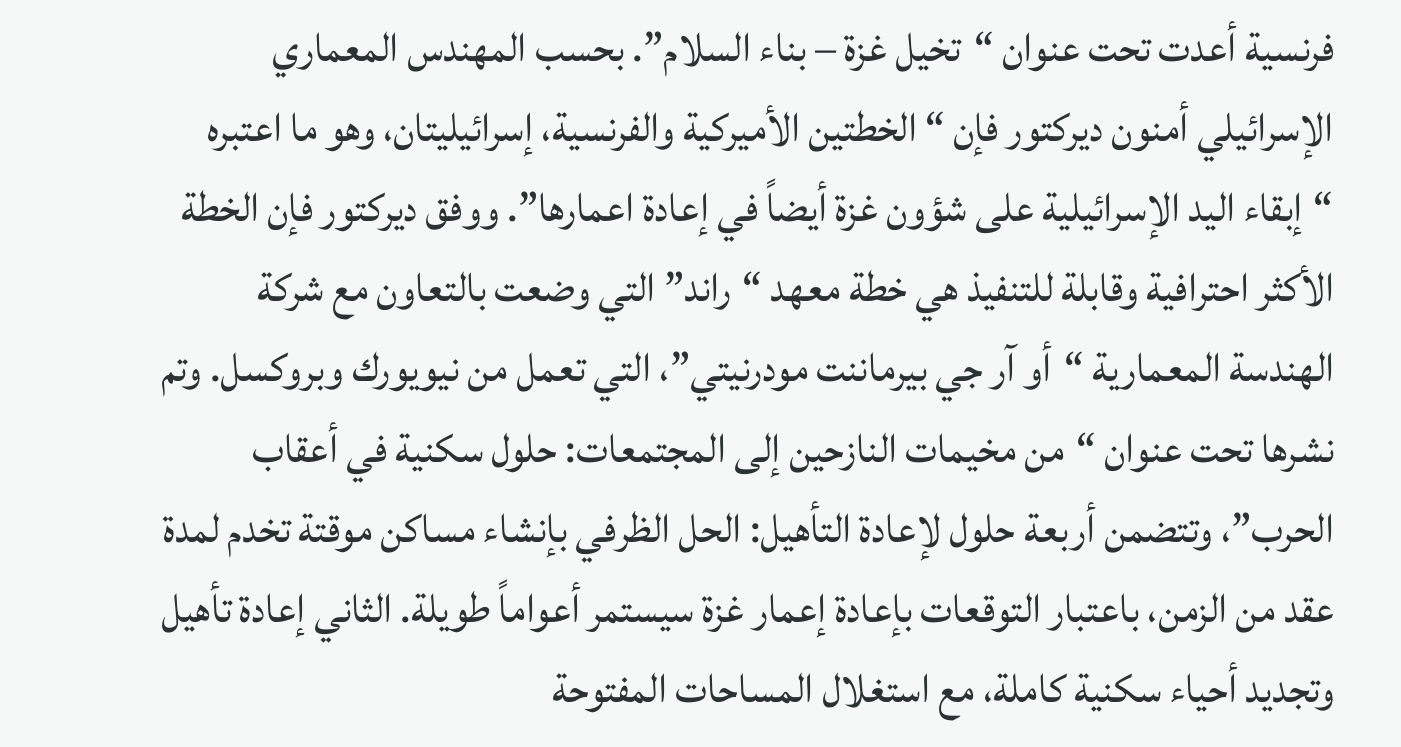فرنسية أعدت تحت عنوان “تخيل غزة – بناء السلام”. بحسب المهندس المعماري الإسرائيلي أمنون ديركتور فإن “الخطتين الأميركية والفرنسية، إسرائيليتان، وهو ما اعتبره “إبقاء اليد الإسرائيلية على شؤون غزة أيضاً في إعادة اعمارها”. ووفق ديركتور فإن الخطة الأكثر احترافية وقابلة للتنفيذ هي خطة معهد “راند” التي وضعت بالتعاون مع شركة الهندسة المعمارية “أو آر جي بيرماننت مودرنيتي”، التي تعمل من نيويورك وبروكسل. وتم نشرها تحت عنوان “من مخيمات النازحين إلى المجتمعات: حلول سكنية في أعقاب الحرب”، وتتضمن أربعة حلول لإعادة التأهيل: الحل الظرفي بإنشاء مساكن موقتة تخدم لمدة عقد من الزمن، باعتبار التوقعات بإعادة إعمار غزة سيستمر أعواماً طويلة. الثاني إعادة تأهيل وتجديد أحياء سكنية كاملة، مع استغلال المساحات المفتوحة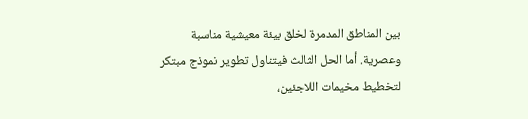بين المناطق المدمرة لخلق بيئة معيشية مناسبة وعصرية. أما الحل الثالث فيتناول تطوير نموذج مبتكر لتخطيط مخيمات اللاجئين،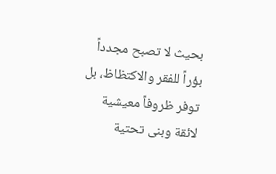بحيث لا تصبح مجدداً بؤراً للفقر والاكتظاظ، بل توفر ظروفاً معيشية لائقة وبنى تحتية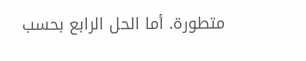متطورة. أما الحل الرابع بحسب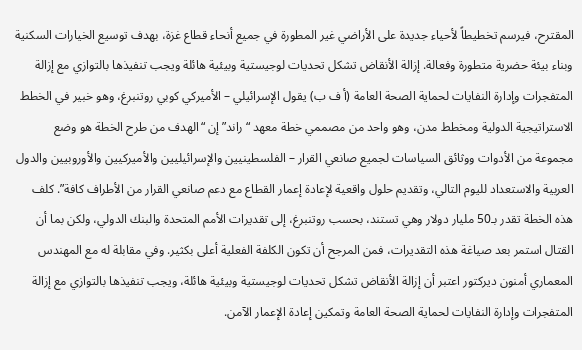المقترح، فيرسم تخطيطاً لأحياء جديدة على الأراضي غير المطورة في جميع أنحاء قطاع غزة، بهدف توسيع الخيارات السكنية وبناء بيئة حضرية متطورة وفعالة. إزالة الأنقاض تشكل تحديات لوجيستية وبيئية هائلة ويجب تنفيذها بالتوازي مع إزالة المتفجرات وإدارة النفايات لحماية الصحة العامة (أ ف ب) يقول الإسرائيلي – الأميركي كوبي روتنبرغ، وهو خبير في الخطط الاستراتيجية الدولية ومخطط مدن، وهو واحد من مصممي خطة معهد “راند” إن “الهدف من طرح الخطة هو وضع مجموعة من الأدوات ووثائق السياسات لجميع صانعي القرار – الفلسطينيين والإسرائيليين والأميركيين والأوروبيين والدول العربية والاستعداد لليوم التالي، وتقديم حلول واقعية لإعادة إعمار القطاع مع دعم صانعي القرار من الأطراف كافة”. كلف هذه الخطة تقدر بـ50 مليار دولار وهي تستند، بحسب روتنبرغ، إلى تقديرات الأمم المتحدة والبنك الدولي، ولكن بما أن القتال استمر بعد صياغة هذه التقديرات، فمن المرجح أن تكون الكلفة الفعلية أعلى بكثير. وفي مقابلة له مع المهندس المعماري أمنون ديركتور اعتبر أن إزالة الأنقاض تشكل تحديات لوجيستية وبيئية هائلة، ويجب تنفيذها بالتوازي مع إزالة المتفجرات وإدارة النفايات لحماية الصحة العامة وتمكين إعادة الإعمار الآمن.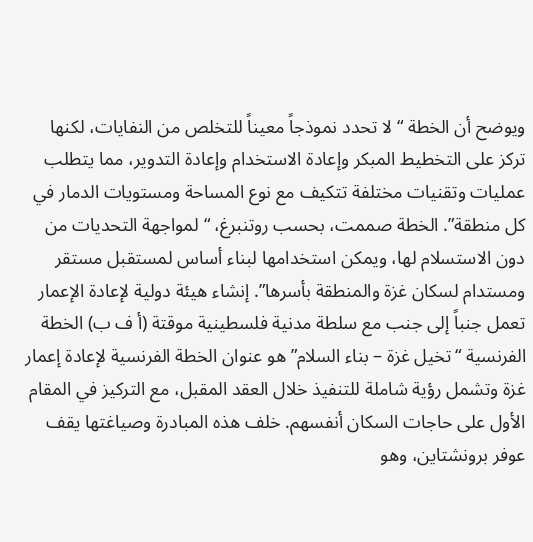ويوضح أن الخطة “لا تحدد نموذجاً معيناً للتخلص من النفايات، لكنها تركز على التخطيط المبكر وإعادة الاستخدام وإعادة التدوير، مما يتطلب عمليات وتقنيات مختلفة تتكيف مع نوع المساحة ومستويات الدمار في كل منطقة”. الخطة صممت، بحسب روتنبرغ، “لمواجهة التحديات من دون الاستسلام لها، ويمكن استخدامها لبناء أساس لمستقبل مستقر ومستدام لسكان غزة والمنطقة بأسرها”. إنشاء هيئة دولية لإعادة الإعمار تعمل جنباً إلى جنب مع سلطة مدنية فلسطينية موقتة (أ ف ب) الخطة الفرنسية “تخيل غزة – بناء السلام” هو عنوان الخطة الفرنسية لإعادة إعمار غزة وتشمل رؤية شاملة للتنفيذ خلال العقد المقبل، مع التركيز في المقام الأول على حاجات السكان أنفسهم. خلف هذه المبادرة وصياغتها يقف عوفر برونشتاين، وهو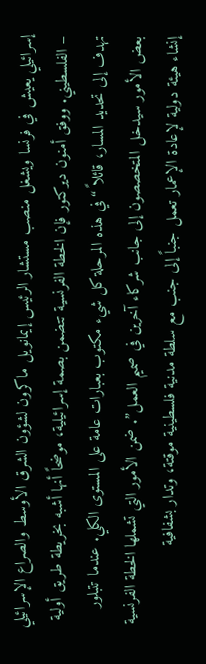إسرائيلي يعيش في فرنسا ويشغل منصب مستشار الرئيس إيمانويل ماكرون لشؤون الشرق الأوسط والصراع الإسرائيلي – الفلسطيني. ووفق أمنون ديركتور فإن الخطة الفرنسية تتضمن بصمة إسرائيلية، موضحاً أنها أشبه بخريطة طريق أولية تهدف إلى تحديد المسار، قائلاً “في هذه المرحلة كل شيء مكتوب بعبارات عامة على المستوى الكلي. عندما تتبلور بعض الأمور سيدخل المتخصصون إلى جانب شركاء آخرين في صميم العمل”. ضمن الأمور التي تشملها الخطة الفرنسية إنشاء هيئة دولية لإعادة الإعمار تعمل جنباً إلى جنب مع سلطة مدنية فلسطينية موقتة، وتدار بشفافية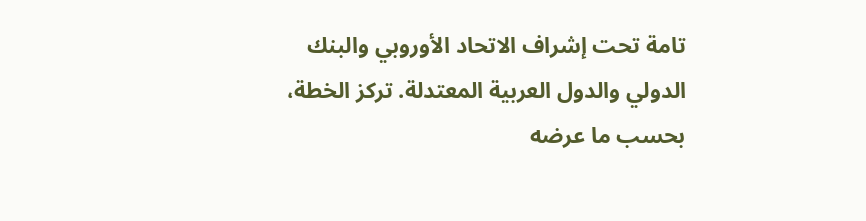تامة تحت إشراف الاتحاد الأوروبي والبنك الدولي والدول العربية المعتدلة. تركز الخطة، بحسب ما عرضه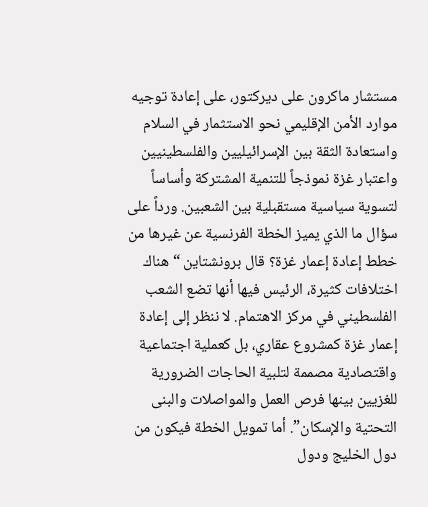مستشار ماكرون على ديركتور، على إعادة توجيه موارد الأمن الإقليمي نحو الاستثمار في السلام واستعادة الثقة بين الإسرائيليين والفلسطينيين واعتبار غزة نموذجاً للتنمية المشتركة وأساساً لتسوية سياسية مستقبلية بين الشعبين. ورداً على سؤال ما الذي يميز الخطة الفرنسية عن غيرها من خطط إعادة إعمار غزة؟ قال برونشتاين “هناك اختلافات كثيرة، الرئيس فيها أنها تضع الشعب الفلسطيني في مركز الاهتمام. لا ننظر إلى إعادة إعمار غزة كمشروع عقاري، بل كعملية اجتماعية واقتصادية مصممة لتلبية الحاجات الضرورية للغزيين بينها فرص العمل والمواصلات والبنى التحتية والإسكان”. أما تمويل الخطة فيكون من دول الخليج ودول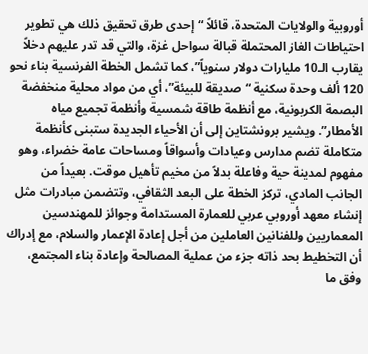أوروبية والولايات المتحدة، قائلاً “إحدى طرق تحقيق ذلك هي تطوير احتياطات الغاز المحتملة قبالة سواحل غزة، والتي قد تدر عليهم دخلاً يقارب الـ10 مليارات دولار سنوياً”، كما تشمل الخطة الفرنسية بناء نحو 120 ألف وحدة سكنية “صديقة للبيئة”، أي من مواد محلية منخفضة البصمة الكربونية، مع أنظمة طاقة شمسية وأنظمة تجميع مياه الأمطار”. ويشير برونشتاين إلى أن الأحياء الجديدة ستبنى كأنظمة متكاملة تضم مدارس وعيادات وأسواقاً ومساحات عامة خضراء، وهو مفهوم لمدينة حية وفاعلة بدلاً من مخيم تأهيل موقت. بعيداً من الجانب المادي، تركز الخطة على البعد الثقافي، وتتضمن مبادرات مثل إنشاء معهد أوروبي عربي للعمارة المستدامة وجوائز للمهندسين المعماريين وللفنانين العاملين من أجل إعادة الإعمار والسلام، مع إدراك أن التخطيط بحد ذاته جزء من عملية المصالحة وإعادة بناء المجتمع، وفق ما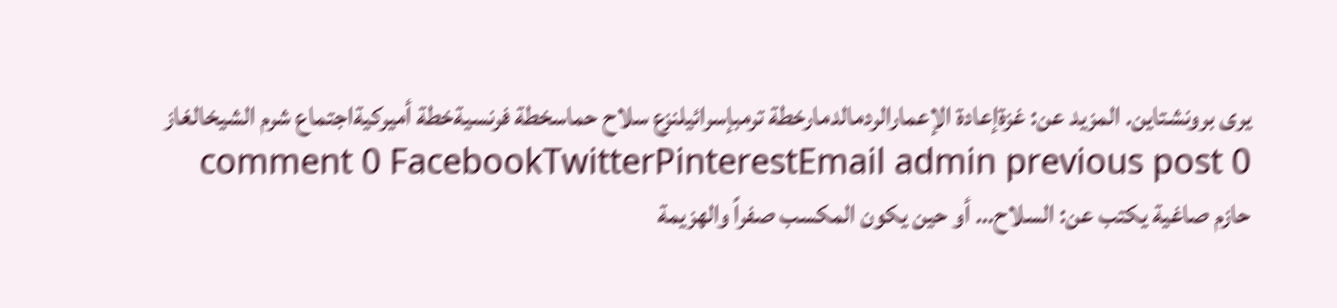يرى برونشتاين. المزيد عن: غزةإعادة الإعمارالردمالدمارخطة ترمبإسرائيلنزع سلاح حماسخطة فرنسيةخطة أميركيةاجتماع شرم الشيخالغاز 0 comment 0 FacebookTwitterPinterestEmail admin previous post حازم صاغية يكتب عن: السلاح… أو حين يكون المكسب صفراً والهزيمة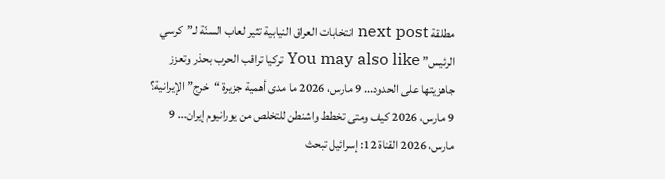مطلقة next post انتخابات العراق النيابية تثير لعاب السنّة لـ”كرسي الرئيس” You may also like تركيا تراقب الحرب بحذر وتعزز جاهزيتها على الحدود... 9 مارس، 2026 ما مدى أهمية جزيرة “خرج” الإيرانية؟ 9 مارس، 2026 كيف ومتى تخطط واشنطن للتخلص من يورانيوم إيران... 9 مارس، 2026 القناة 12: إسرائيل تبحث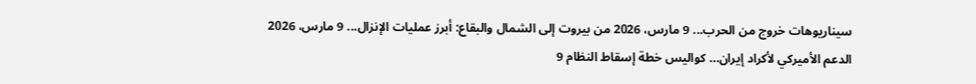سيناريوهات خروج من الحرب... 9 مارس، 2026 من بيروت إلى الشمال والبقاع: أبرز عمليات الإنزال... 9 مارس، 2026 الدعم الأميركي لأكراد إيران… كواليس خطة إسقاط النظام 9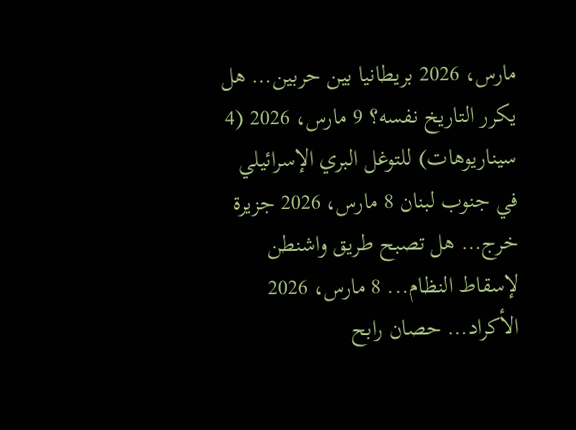مارس، 2026 بريطانيا بين حربين… هل يكرر التاريخ نفسه؟ 9 مارس، 2026 (4 سيناريوهات) للتوغل البري الإسرائيلي في جنوب لبنان 8 مارس، 2026 جزيرة خرج… هل تصبح طريق واشنطن لإسقاط النظام... 8 مارس، 2026 الأكراد… حصان رابح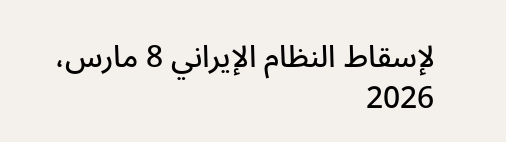لإسقاط النظام الإيراني 8 مارس، 2026